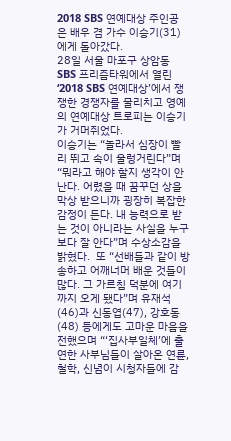2018 SBS 연예대상 주인공은 배우 겸 가수 이승기(31)에게 돌아갔다.
28일 서울 마포구 상암동 SBS 프리즘타워에서 열린 ‘2018 SBS 연예대상’에서 쟁쟁한 경쟁자를 물리치고 영예의 연예대상 트로피는 이승기가 거머쥐었다.
이승기는 “놀라서 심장이 빨리 뛰고 속이 울렁거린다”며 “뭐라고 해야 할지 생각이 안 난다. 어렸을 때 꿈꾸던 상을 막상 받으니까 굉장히 복잡한 감정이 든다. 내 능력으로 받는 것이 아니라는 사실을 누구보다 잘 안다”며 수상소감을 밝혔다.  또 “선배들과 같이 방송하고 어깨너머 배운 것들이 많다. 그 가르침 덕분에 여기까지 오게 됐다”며 유재석(46)과 신동엽(47), 강호동(48) 등에게도 고마운 마음을 전했으며 “‘집사부일체’에 출연한 사부님들이 살아온 연륜, 철학, 신념이 시청자들에 감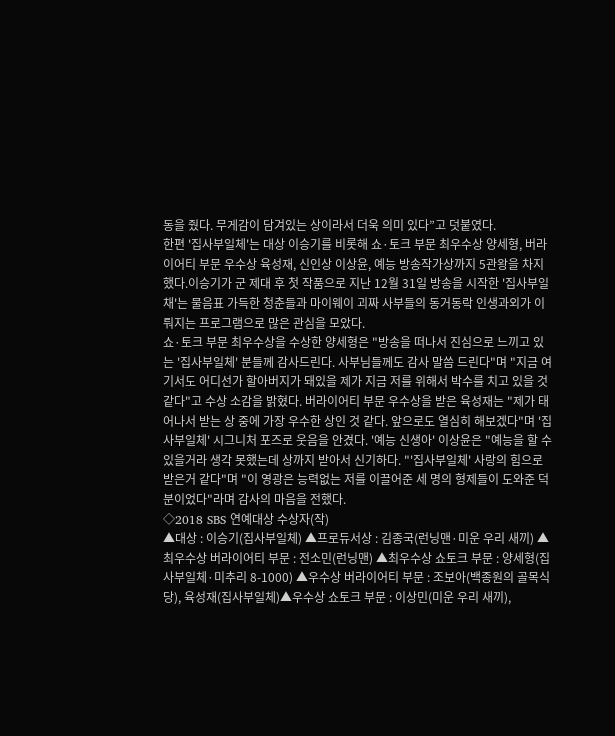동을 줬다. 무게감이 담겨있는 상이라서 더욱 의미 있다”고 덧붙였다.
한편 '집사부일체'는 대상 이승기를 비롯해 쇼·토크 부문 최우수상 양세형, 버라이어티 부문 우수상 육성재, 신인상 이상윤, 예능 방송작가상까지 5관왕을 차지했다.이승기가 군 제대 후 첫 작품으로 지난 12월 31일 방송을 시작한 '집사부일채'는 물음표 가득한 청춘들과 마이웨이 괴짜 사부들의 동거동락 인생과외가 이뤄지는 프로그램으로 많은 관심을 모았다.
쇼·토크 부문 최우수상을 수상한 양세형은 "방송을 떠나서 진심으로 느끼고 있는 '집사부일체' 분들께 감사드린다. 사부님들께도 감사 말씀 드린다"며 "지금 여기서도 어디선가 할아버지가 돼있을 제가 지금 저를 위해서 박수를 치고 있을 것 같다"고 수상 소감을 밝혔다. 버라이어티 부문 우수상을 받은 육성재는 "제가 태어나서 받는 상 중에 가장 우수한 상인 것 같다. 앞으로도 열심히 해보겠다"며 '집사부일체' 시그니처 포즈로 웃음을 안겼다. '예능 신생아' 이상윤은 "예능을 할 수 있을거라 생각 못했는데 상까지 받아서 신기하다. "'집사부일체' 사랑의 힘으로 받은거 같다"며 "이 영광은 능력없는 저를 이끌어준 세 명의 형제들이 도와준 덕분이었다"라며 감사의 마음을 전했다.
◇2018 SBS 연예대상 수상자(작)
▲대상 : 이승기(집사부일체) ▲프로듀서상 : 김종국(런닝맨·미운 우리 새끼) ▲최우수상 버라이어티 부문 : 전소민(런닝맨) ▲최우수상 쇼토크 부문 : 양세형(집사부일체·미추리 8-1000) ▲우수상 버라이어티 부문 : 조보아(백종원의 골목식당), 육성재(집사부일체)▲우수상 쇼토크 부문 : 이상민(미운 우리 새끼),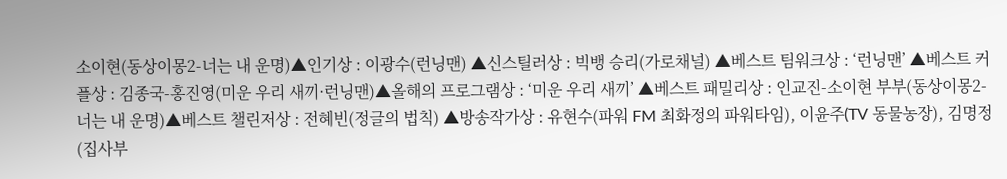소이현(동상이몽2-너는 내 운명)▲인기상 : 이광수(런닝맨) ▲신스틸러상 : 빅뱅 승리(가로채널) ▲베스트 팀워크상 : ‘런닝맨’ ▲베스트 커플상 : 김종국-홍진영(미운 우리 새끼·런닝맨)▲올해의 프로그램상 : ‘미운 우리 새끼’ ▲베스트 패밀리상 : 인교진-소이현 부부(동상이몽2-너는 내 운명)▲베스트 챌린저상 : 전혜빈(정글의 법칙) ▲방송작가상 : 유현수(파워 FM 최화정의 파워타임), 이윤주(TV 동물농장), 김명정(집사부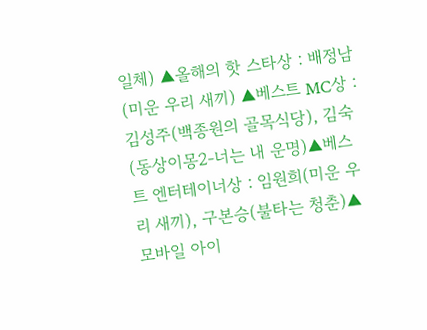일체) ▲올해의 핫 스타상 : 배정남(미운 우리 새끼) ▲베스트 MC상 : 김성주(백종원의 골목식당), 김숙(동상이몽2-너는 내 운명)▲베스트 엔터테이너상 : 임원희(미운 우리 새끼), 구본승(불타는 청춘)▲모바일 아이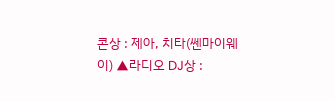콘상 : 제아, 치타(쎈마이웨이) ▲라디오 DJ상 :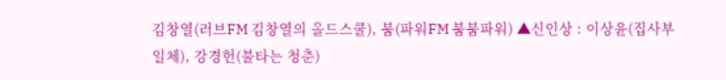김창열(러브FM 김창열의 올드스쿨), 붐(파워FM 붐붐파워) ▲신인상 : 이상윤(집사부일체), 강경헌(불타는 청춘)